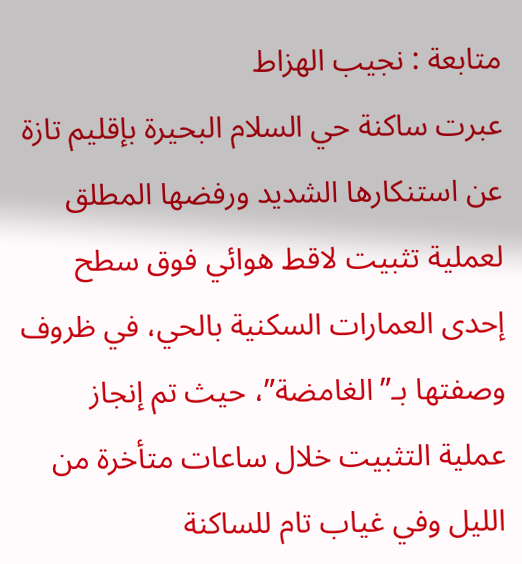متابعة : نجيب الهزاط
عبرت ساكنة حي السلام البحيرة بإقليم تازة عن استنكارها الشديد ورفضها المطلق لعملية تثبيت لاقط هوائي فوق سطح إحدى العمارات السكنية بالحي، في ظروف وصفتها بـ”الغامضة”، حيث تم إنجاز عملية التثبيت خلال ساعات متأخرة من الليل وفي غياب تام للساكنة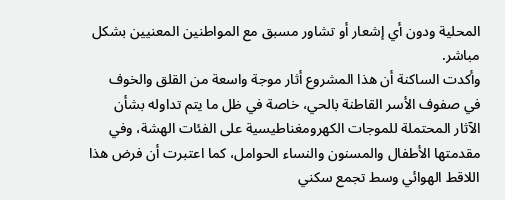المحلية ودون أي إشعار أو تشاور مسبق مع المواطنين المعنيين بشكل مباشر.
وأكدت الساكنة أن هذا المشروع أثار موجة واسعة من القلق والخوف في صفوف الأسر القاطنة بالحي، خاصة في ظل ما يتم تداوله بشأن الآثار المحتملة للموجات الكهرومغناطيسية على الفئات الهشة، وفي مقدمتها الأطفال والمسنون والنساء الحوامل، كما اعتبرت أن فرض هذا اللاقط الهوائي وسط تجمع سكني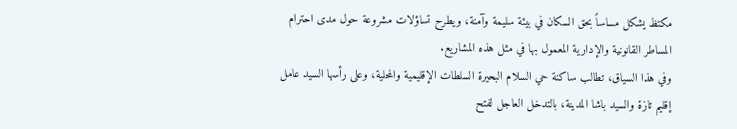مكتظ يشكل مساساً بحق السكان في بيئة سليمة وآمنة، ويطرح تساؤلات مشروعة حول مدى احترام المساطر القانونية والإدارية المعمول بها في مثل هذه المشاريع.
وفي هذا السياق، تطالب ساكنة حي السلام البحيرة السلطات الإقليمية والمحلية، وعلى رأسها السيد عامل إقليم تازة والسيد باشا المدينة، بالتدخل العاجل لفتح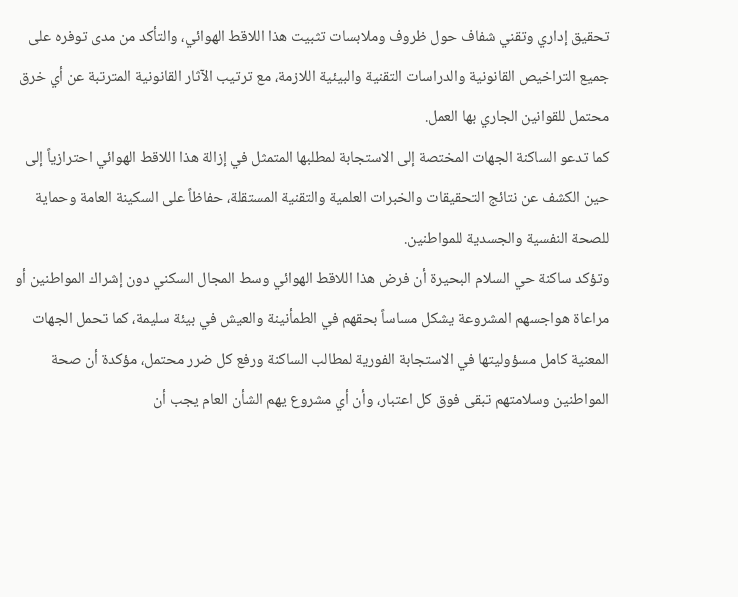تحقيق إداري وتقني شفاف حول ظروف وملابسات تثبيت هذا اللاقط الهوائي، والتأكد من مدى توفره على جميع التراخيص القانونية والدراسات التقنية والبيئية اللازمة، مع ترتيب الآثار القانونية المترتبة عن أي خرق محتمل للقوانين الجاري بها العمل.
كما تدعو الساكنة الجهات المختصة إلى الاستجابة لمطلبها المتمثل في إزالة هذا اللاقط الهوائي احترازياً إلى حين الكشف عن نتائج التحقيقات والخبرات العلمية والتقنية المستقلة، حفاظاً على السكينة العامة وحماية للصحة النفسية والجسدية للمواطنين.
وتؤكد ساكنة حي السلام البحيرة أن فرض هذا اللاقط الهوائي وسط المجال السكني دون إشراك المواطنين أو مراعاة هواجسهم المشروعة يشكل مساساً بحقهم في الطمأنينة والعيش في بيئة سليمة، كما تحمل الجهات المعنية كامل مسؤوليتها في الاستجابة الفورية لمطالب الساكنة ورفع كل ضرر محتمل، مؤكدة أن صحة المواطنين وسلامتهم تبقى فوق كل اعتبار، وأن أي مشروع يهم الشأن العام يجب أن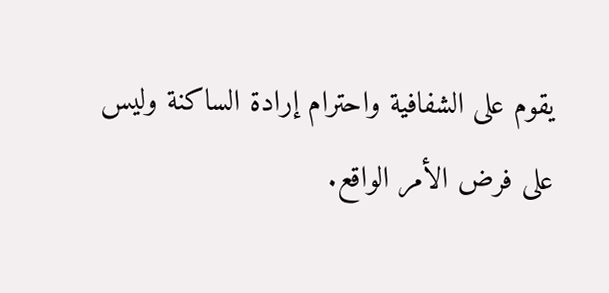يقوم على الشفافية واحترام إرادة الساكنة وليس على فرض الأمر الواقع.